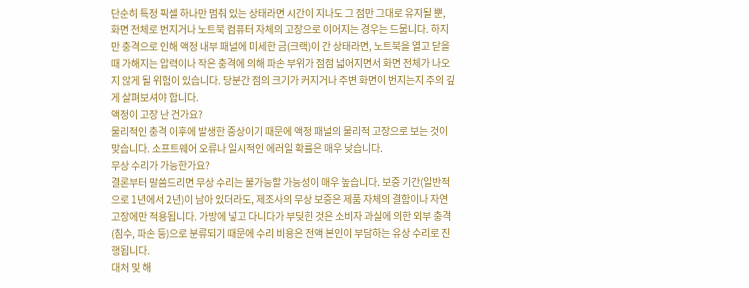단순히 특정 픽셀 하나만 멈춰 있는 상태라면 시간이 지나도 그 점만 그대로 유지될 뿐, 화면 전체로 번지거나 노트북 컴퓨터 자체의 고장으로 이어지는 경우는 드뭅니다. 하지만 충격으로 인해 액정 내부 패널에 미세한 금(크랙)이 간 상태라면, 노트북을 열고 닫을 때 가해지는 압력이나 작은 충격에 의해 파손 부위가 점점 넓어지면서 화면 전체가 나오지 않게 될 위험이 있습니다. 당분간 점의 크기가 커지거나 주변 화면이 번지는지 주의 깊게 살펴보셔야 합니다.
액정이 고장 난 건가요?
물리적인 충격 이후에 발생한 증상이기 때문에 액정 패널의 물리적 고장으로 보는 것이 맞습니다. 소프트웨어 오류나 일시적인 에러일 확률은 매우 낮습니다.
무상 수리가 가능한가요?
결론부터 말씀드리면 무상 수리는 불가능할 가능성이 매우 높습니다. 보증 기간(일반적으로 1년에서 2년)이 남아 있더라도, 제조사의 무상 보증은 제품 자체의 결함이나 자연 고장에만 적용됩니다. 가방에 넣고 다니다가 부딪힌 것은 소비자 과실에 의한 외부 충격(침수, 파손 등)으로 분류되기 때문에 수리 비용은 전액 본인이 부담하는 유상 수리로 진행됩니다.
대처 및 해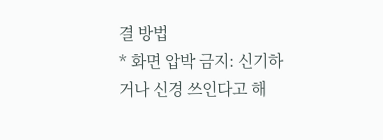결 방법
* 화면 압박 금지: 신기하거나 신경 쓰인다고 해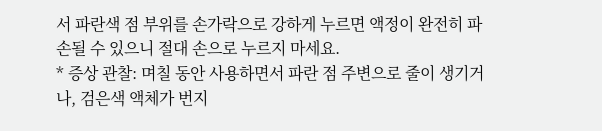서 파란색 점 부위를 손가락으로 강하게 누르면 액정이 완전히 파손될 수 있으니 절대 손으로 누르지 마세요.
* 증상 관찰: 며칠 동안 사용하면서 파란 점 주변으로 줄이 생기거나, 검은색 액체가 번지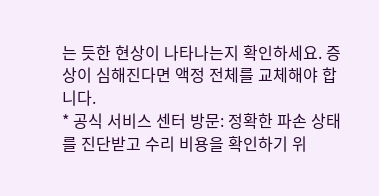는 듯한 현상이 나타나는지 확인하세요. 증상이 심해진다면 액정 전체를 교체해야 합니다.
* 공식 서비스 센터 방문: 정확한 파손 상태를 진단받고 수리 비용을 확인하기 위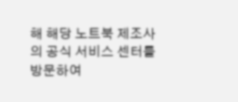해 해당 노트북 제조사의 공식 서비스 센터를 방문하여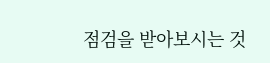점검을 받아보시는 것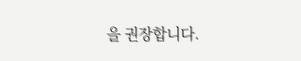을 권장합니다.